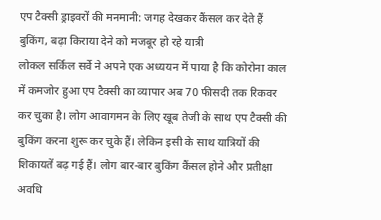एप टैक्सी ड्राइवरों की मनमानी: जगह देखकर कैंसल कर देते हैं बुकिंग, बढ़ा किराया देने को मजबूर हो रहे यात्री
लोकल सर्किल सर्वे ने अपने एक अध्ययन में पाया है कि कोरोना काल में कमजोर हुआ एप टैक्सी का व्यापार अब 70 फीसदी तक रिकवर कर चुका है। लोग आवागमन के लिए खूब तेजी के साथ एप टैक्सी की बुकिंग करना शुरू कर चुके हैं। लेकिन इसी के साथ यात्रियों की शिकायतें बढ़ गई हैं। लोग बार-बार बुकिंग कैंसल होने और प्रतीक्षा अवधि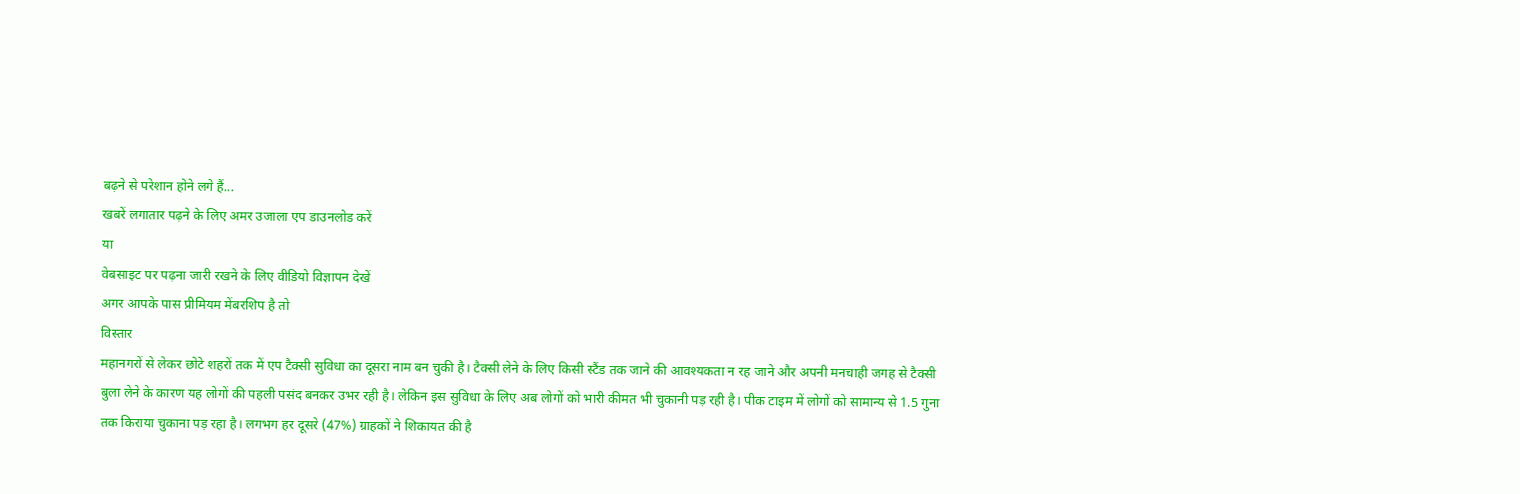बढ़ने से परेशान होने लगे हैं...
खबरें लगातार पढ़ने के लिए अमर उजाला एप डाउनलोड करें
या
वेबसाइट पर पढ़ना जारी रखने के लिए वीडियो विज्ञापन देखें
अगर आपके पास प्रीमियम मेंबरशिप है तो
विस्तार
महानगरों से लेकर छोटे शहरों तक में एप टैक्सी सुविधा का दूसरा नाम बन चुकी है। टैक्सी लेने के लिए किसी स्टैंड तक जाने की आवश्यकता न रह जाने और अपनी मनचाही जगह से टैक्सी बुला लेने के कारण यह लोगों की पहली पसंद बनकर उभर रही है। लेकिन इस सुविधा के लिए अब लोगों को भारी कीमत भी चुकानी पड़ रही है। पीक टाइम में लोगों को सामान्य से 1.5 गुना तक किराया चुकाना पड़ रहा है। लगभग हर दूसरे (47%) ग्राहकों ने शिकायत की है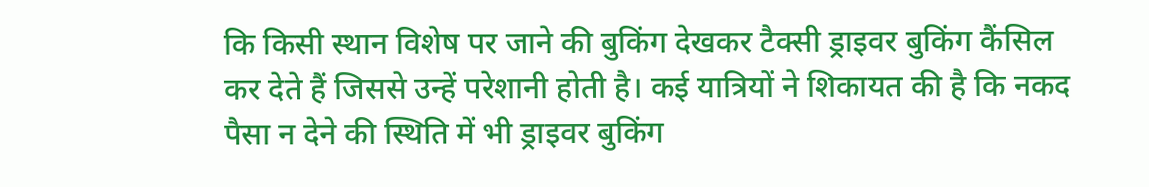कि किसी स्थान विशेष पर जाने की बुकिंग देखकर टैक्सी ड्राइवर बुकिंग कैंसिल कर देते हैं जिससे उन्हें परेशानी होती है। कई यात्रियों ने शिकायत की है कि नकद पैसा न देने की स्थिति में भी ड्राइवर बुकिंग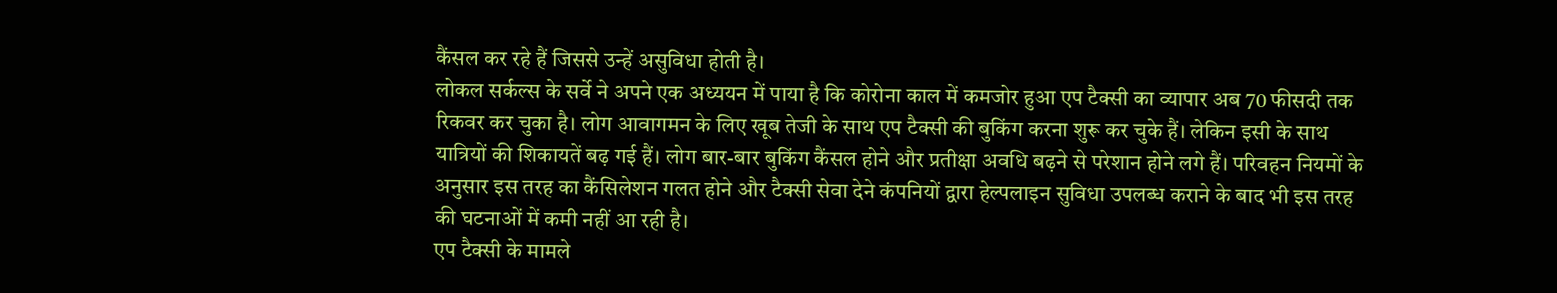कैंसल कर रहे हैं जिससे उन्हें असुविधा होती है।
लोकल सर्कल्स के सर्वे ने अपने एक अध्ययन में पाया है कि कोरोना काल में कमजोर हुआ एप टैक्सी का व्यापार अब 70 फीसदी तक रिकवर कर चुका है। लोग आवागमन के लिए खूब तेजी के साथ एप टैक्सी की बुकिंग करना शुरू कर चुके हैं। लेकिन इसी के साथ यात्रियों की शिकायतें बढ़ गई हैं। लोग बार-बार बुकिंग कैंसल होने और प्रतीक्षा अवधि बढ़ने से परेशान होने लगे हैं। परिवहन नियमों के अनुसार इस तरह का कैंसिलेशन गलत होने और टैक्सी सेवा देने कंपनियों द्वारा हेल्पलाइन सुविधा उपलब्ध कराने के बाद भी इस तरह की घटनाओं में कमी नहीं आ रही है।
एप टैक्सी के मामले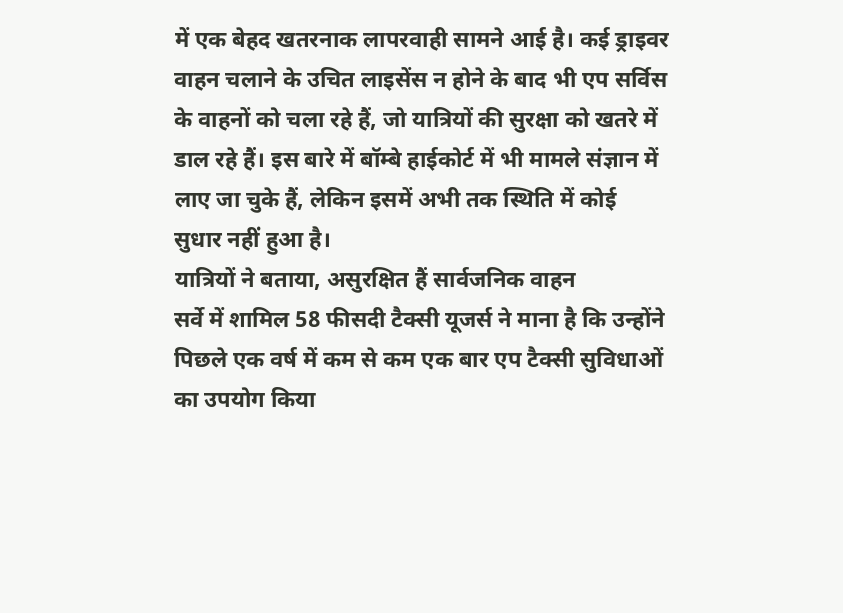में एक बेहद खतरनाक लापरवाही सामने आई है। कई ड्राइवर वाहन चलाने के उचित लाइसेंस न होने के बाद भी एप सर्विस के वाहनों को चला रहे हैं, जो यात्रियों की सुरक्षा को खतरे में डाल रहे हैं। इस बारे में बॉम्बे हाईकोर्ट में भी मामले संज्ञान में लाए जा चुके हैं, लेकिन इसमें अभी तक स्थिति में कोई सुधार नहीं हुआ है।
यात्रियों ने बताया, असुरक्षित हैं सार्वजनिक वाहन
सर्वे में शामिल 58 फीसदी टैक्सी यूजर्स ने माना है कि उन्होंने पिछले एक वर्ष में कम से कम एक बार एप टैक्सी सुविधाओं का उपयोग किया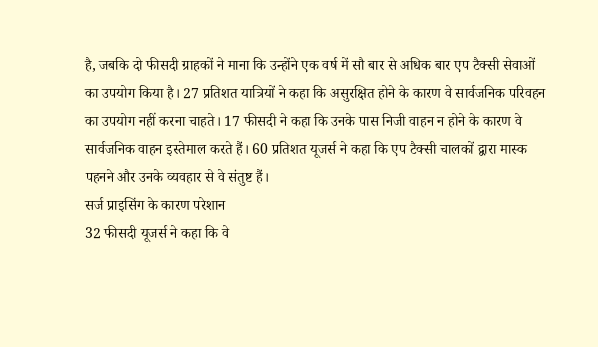है, जबकि दो फीसदी ग्राहकों ने माना कि उन्होंने एक वर्ष में सौ बार से अधिक बार एप टैक्सी सेवाओं का उपयोग किया है। 27 प्रतिशत यात्रियों ने कहा कि असुरक्षित होने के कारण वे सार्वजनिक परिवहन का उपयोग नहीं करना चाहते। 17 फीसदी ने कहा कि उनके पास निजी वाहन न होने के कारण वे सार्वजनिक वाहन इस्तेमाल करते हैं। 60 प्रतिशत यूजर्स ने कहा कि एप टैक्सी चालकों द्वारा मास्क पहनने और उनके व्यवहार से वे संतुष्ट हैं।
सर्ज प्राइसिंग के कारण परेशान
32 फीसदी यूजर्स ने कहा कि वे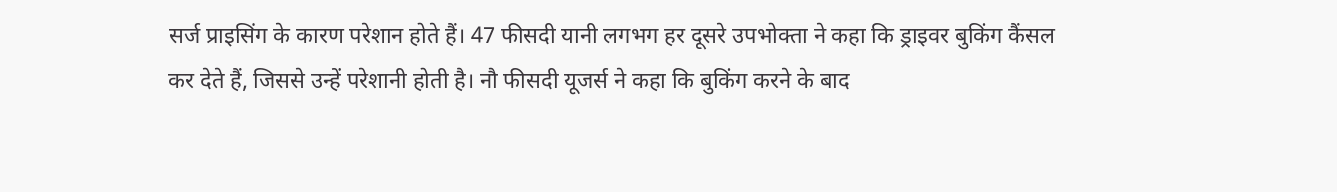सर्ज प्राइसिंग के कारण परेशान होते हैं। 47 फीसदी यानी लगभग हर दूसरे उपभोक्ता ने कहा कि ड्राइवर बुकिंग कैंसल कर देते हैं, जिससे उन्हें परेशानी होती है। नौ फीसदी यूजर्स ने कहा कि बुकिंग करने के बाद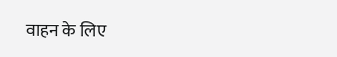वाहन के लिए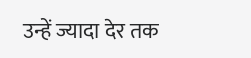उन्हें ज्यादा देर तक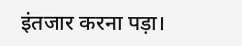इंतजार करना पड़ा।